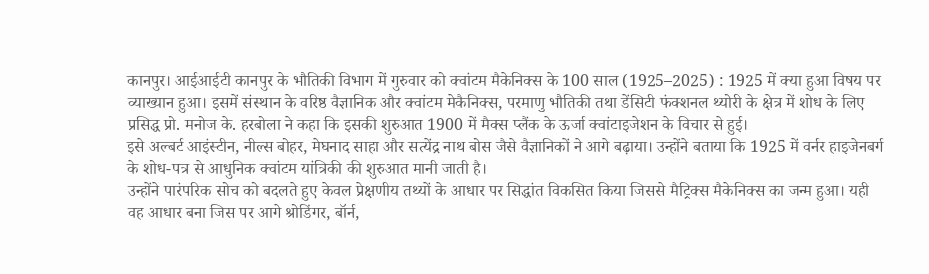कानपुर। आईआईटी कानपुर के भौतिकी विभाग में गुरुवार को क्वांटम मैकेनिक्स के 100 साल (1925–2025) : 1925 में क्या हुआ विषय पर व्याख्यान हुआ। इसमें संस्थान के वरिष्ठ वैज्ञानिक और क्वांटम मेकैनिक्स, परमाणु भौतिकी तथा डेंसिटी फंक्शनल थ्योरी के क्षेत्र में शोध के लिए प्रसिद्ध प्रो. मनोज के. हरबोला ने कहा कि इसकी शुरुआत 1900 में मैक्स प्लैंक के ऊर्जा क्वांटाइजेशन के विचार से हुई।
इसे अल्बर्ट आइंस्टीन, नील्स बोहर, मेघनाद साहा और सत्येंद्र नाथ बोस जैसे वैज्ञानिकों ने आगे बढ़ाया। उन्होंने बताया कि 1925 में वर्नर हाइजेनबर्ग के शोध-पत्र से आधुनिक क्वांटम यांत्रिकी की शुरुआत मानी जाती है।
उन्होंने पारंपरिक सोच को बदलते हुए केवल प्रेक्षणीय तथ्यों के आधार पर सिद्धांत विकसित किया जिससे मैट्रिक्स मैकेनिक्स का जन्म हुआ। यही वह आधार बना जिस पर आगे श्रोडिंगर, बॉर्न,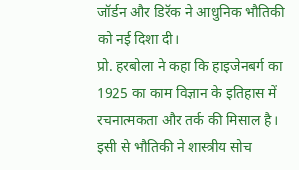जॉर्डन और डिरॅक ने आधुनिक भौतिकी को नई दिशा दी।
प्रो. हरबोला ने कहा कि हाइजेनबर्ग का 1925 का काम विज्ञान के इतिहास में रचनात्मकता और तर्क की मिसाल है। इसी से भौतिकी ने शास्त्रीय सोच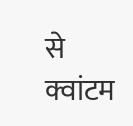से क्वांटम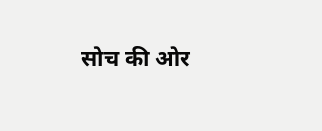सोच की ओर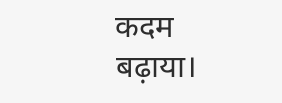कदम बढ़ाया।